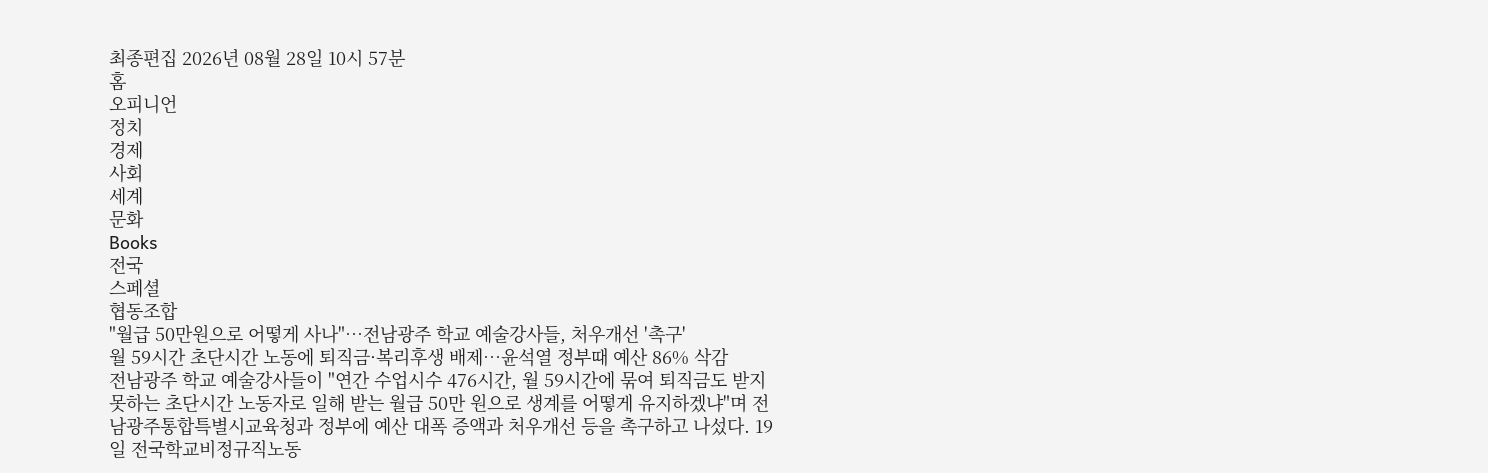최종편집 2026년 08월 28일 10시 57분
홈
오피니언
정치
경제
사회
세계
문화
Books
전국
스페셜
협동조합
"월급 50만원으로 어떻게 사나"…전남광주 학교 예술강사들, 처우개선 '촉구'
월 59시간 초단시간 노동에 퇴직금·복리후생 배제…윤석열 정부때 예산 86% 삭감
전남광주 학교 예술강사들이 "연간 수업시수 476시간, 월 59시간에 묶여 퇴직금도 받지 못하는 초단시간 노동자로 일해 받는 월급 50만 원으로 생계를 어떻게 유지하겠냐"며 전남광주통합특별시교육청과 정부에 예산 대폭 증액과 처우개선 등을 촉구하고 나섰다. 19일 전국학교비정규직노동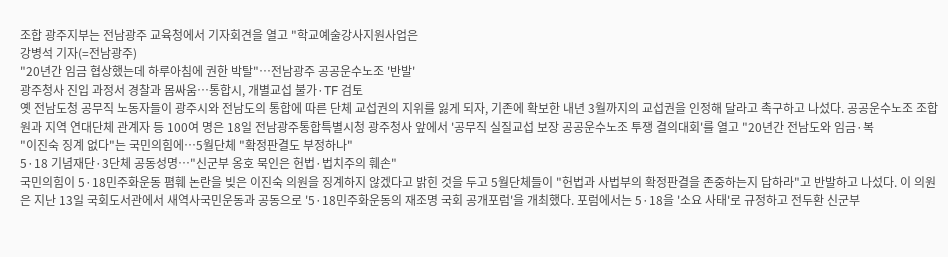조합 광주지부는 전남광주 교육청에서 기자회견을 열고 "학교예술강사지원사업은
강병석 기자(=전남광주)
"20년간 임금 협상했는데 하루아침에 권한 박탈"…전남광주 공공운수노조 '반발'
광주청사 진입 과정서 경찰과 몸싸움…통합시, 개별교섭 불가·TF 검토
옛 전남도청 공무직 노동자들이 광주시와 전남도의 통합에 따른 단체 교섭권의 지위를 잃게 되자, 기존에 확보한 내년 3월까지의 교섭권을 인정해 달라고 촉구하고 나섰다. 공공운수노조 조합원과 지역 연대단체 관계자 등 100여 명은 18일 전남광주통합특별시청 광주청사 앞에서 '공무직 실질교섭 보장 공공운수노조 투쟁 결의대회'를 열고 "20년간 전남도와 임금·복
"이진숙 징계 없다"는 국민의힘에…5월단체 "확정판결도 부정하나"
5·18 기념재단·3단체 공동성명…"신군부 옹호 묵인은 헌법·법치주의 훼손"
국민의힘이 5·18민주화운동 폄훼 논란을 빚은 이진숙 의원을 징계하지 않겠다고 밝힌 것을 두고 5월단체들이 "헌법과 사법부의 확정판결을 존중하는지 답하라"고 반발하고 나섰다. 이 의원은 지난 13일 국회도서관에서 새역사국민운동과 공동으로 '5·18민주화운동의 재조명 국회 공개포럼'을 개최했다. 포럼에서는 5·18을 '소요 사태'로 규정하고 전두환 신군부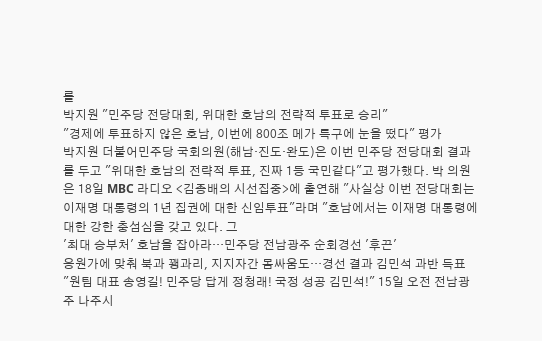를
박지원 "민주당 전당대회, 위대한 호남의 전략적 투표로 승리"
"경제에 투표하지 않은 호남, 이번에 800조 메가 특구에 눈을 떴다" 평가
박지원 더불어민주당 국회의원(해남·진도·완도)은 이번 민주당 전당대회 결과를 두고 "위대한 호남의 전략적 투표, 진짜 1등 국민같다"고 평가했다. 박 의원은 18일 MBC 라디오 <김종배의 시선집중>에 출연해 "사실상 이번 전당대회는 이재명 대통령의 1년 집권에 대한 신임투표"라며 "호남에서는 이재명 대통령에 대한 강한 충섬심을 갖고 있다. 그
'최대 승부처' 호남을 잡아라…민주당 전남광주 순회경선 '후끈'
응원가에 맞춰 북과 꽹과리, 지지자간 몸싸움도…경선 결과 김민석 과반 득표
"원팀 대표 송영길! 민주당 답게 정청래! 국정 성공 김민석!" 15일 오전 전남광주 나주시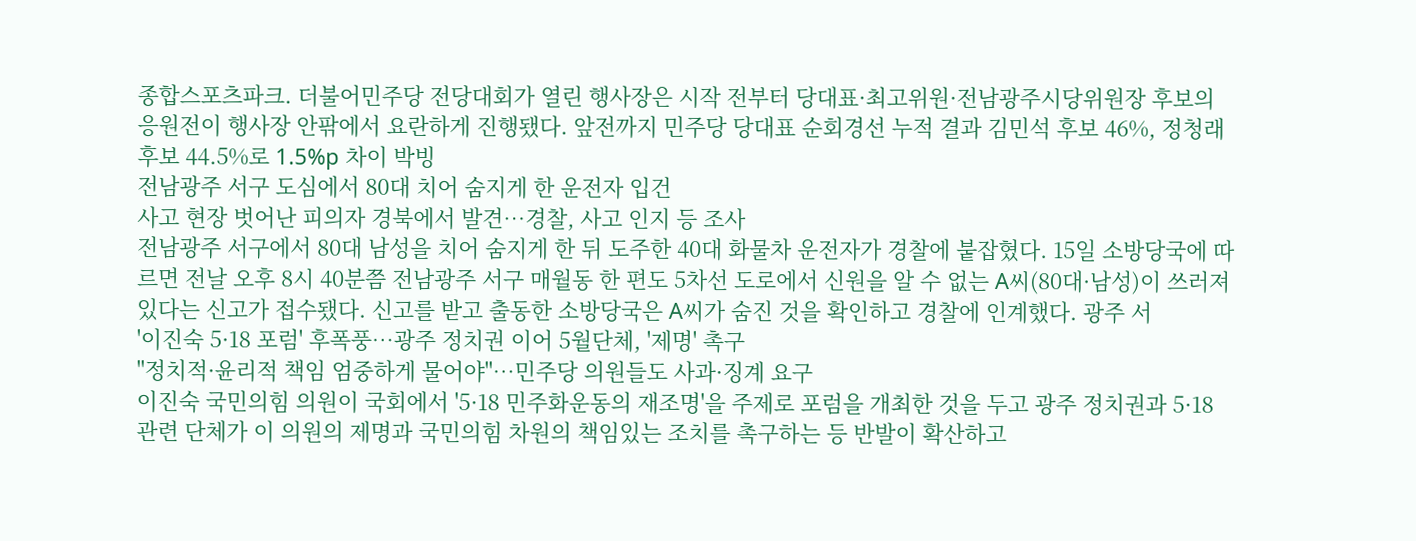종합스포츠파크. 더불어민주당 전당대회가 열린 행사장은 시작 전부터 당대표·최고위원·전남광주시당위원장 후보의 응원전이 행사장 안팎에서 요란하게 진행됐다. 앞전까지 민주당 당대표 순회경선 누적 결과 김민석 후보 46%, 정청래 후보 44.5%로 1.5%p 차이 박빙
전남광주 서구 도심에서 80대 치어 숨지게 한 운전자 입건
사고 현장 벗어난 피의자 경북에서 발견…경찰, 사고 인지 등 조사
전남광주 서구에서 80대 남성을 치어 숨지게 한 뒤 도주한 40대 화물차 운전자가 경찰에 붙잡혔다. 15일 소방당국에 따르면 전날 오후 8시 40분쯤 전남광주 서구 매월동 한 편도 5차선 도로에서 신원을 알 수 없는 A씨(80대·남성)이 쓰러져 있다는 신고가 접수됐다. 신고를 받고 출동한 소방당국은 A씨가 숨진 것을 확인하고 경찰에 인계했다. 광주 서
'이진숙 5·18 포럼' 후폭풍…광주 정치권 이어 5월단체, '제명' 촉구
"정치적·윤리적 책임 엄중하게 물어야"…민주당 의원들도 사과·징계 요구
이진숙 국민의힘 의원이 국회에서 '5·18 민주화운동의 재조명'을 주제로 포럼을 개최한 것을 두고 광주 정치권과 5·18 관련 단체가 이 의원의 제명과 국민의힘 차원의 책임있는 조치를 촉구하는 등 반발이 확산하고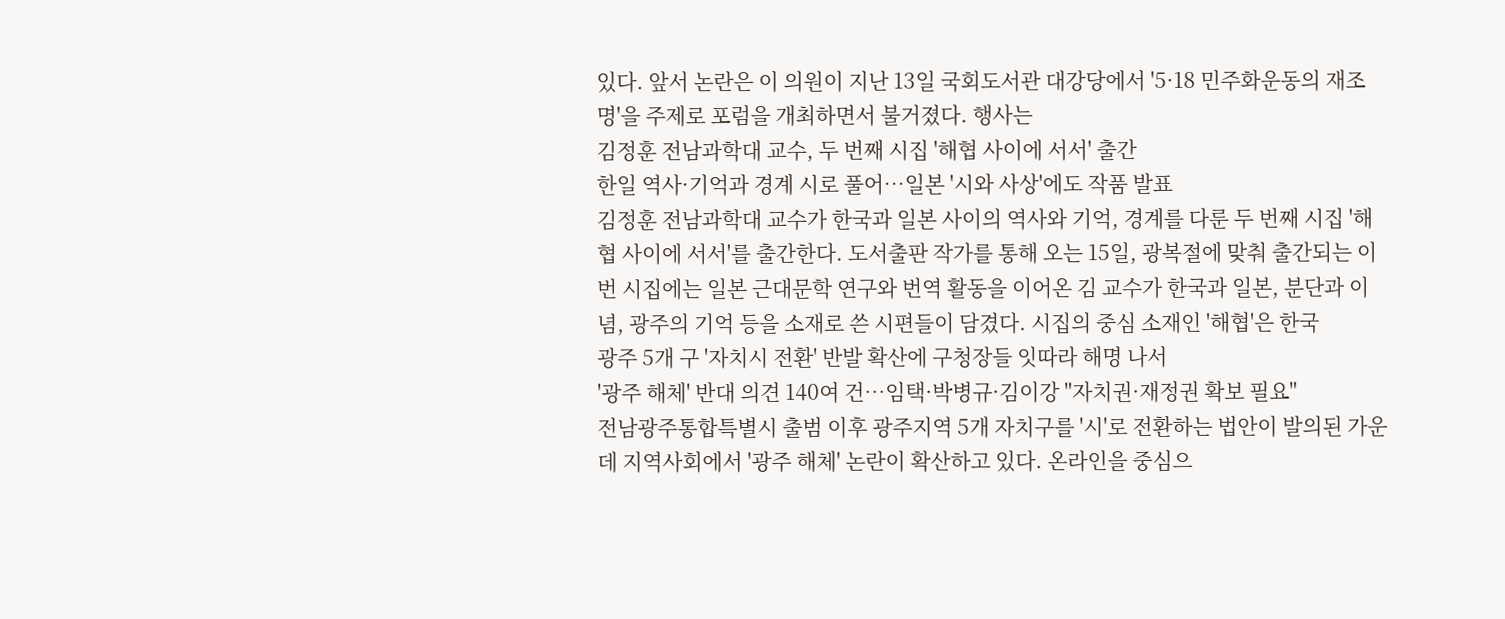있다. 앞서 논란은 이 의원이 지난 13일 국회도서관 대강당에서 '5·18 민주화운동의 재조명'을 주제로 포럼을 개최하면서 불거졌다. 행사는
김정훈 전남과학대 교수, 두 번째 시집 '해협 사이에 서서' 출간
한일 역사·기억과 경계 시로 풀어…일본 '시와 사상'에도 작품 발표
김정훈 전남과학대 교수가 한국과 일본 사이의 역사와 기억, 경계를 다룬 두 번째 시집 '해협 사이에 서서'를 출간한다. 도서출판 작가를 통해 오는 15일, 광복절에 맞춰 출간되는 이번 시집에는 일본 근대문학 연구와 번역 활동을 이어온 김 교수가 한국과 일본, 분단과 이념, 광주의 기억 등을 소재로 쓴 시편들이 담겼다. 시집의 중심 소재인 '해협'은 한국
광주 5개 구 '자치시 전환' 반발 확산에 구청장들 잇따라 해명 나서
'광주 해체' 반대 의견 140여 건…임택·박병규·김이강 "자치권·재정권 확보 필요"
전남광주통합특별시 출범 이후 광주지역 5개 자치구를 '시'로 전환하는 법안이 발의된 가운데 지역사회에서 '광주 해체' 논란이 확산하고 있다. 온라인을 중심으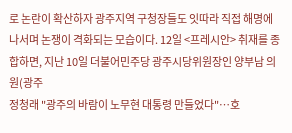로 논란이 확산하자 광주지역 구청장들도 잇따라 직접 해명에 나서며 논쟁이 격화되는 모습이다. 12일 <프레시안> 취재를 종합하면, 지난 10일 더불어민주당 광주시당위원장인 양부남 의원(광주
정청래 "광주의 바람이 노무현 대통령 만들었다"…호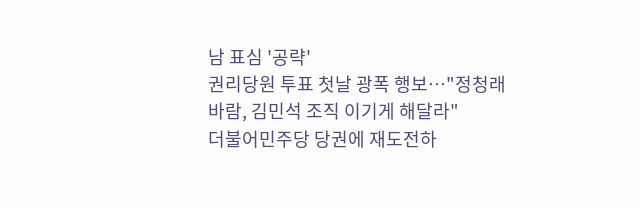남 표심 '공략'
권리당원 투표 첫날 광폭 행보…"정청래 바람, 김민석 조직 이기게 해달라"
더불어민주당 당권에 재도전하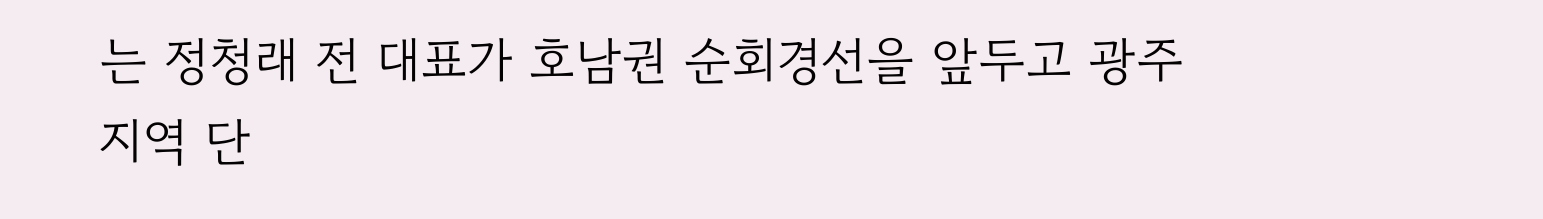는 정청래 전 대표가 호남권 순회경선을 앞두고 광주지역 단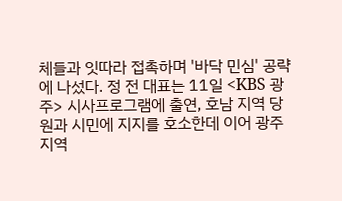체들과 잇따라 접촉하며 '바닥 민심' 공략에 나섰다. 정 전 대표는 11일 <KBS 광주> 시사프로그램에 출연, 호남 지역 당원과 시민에 지지를 호소한데 이어 광주지역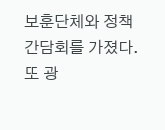보훈단체와 정책간담회를 가졌다. 또 광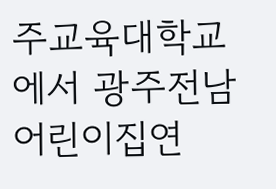주교육대학교에서 광주전남어린이집연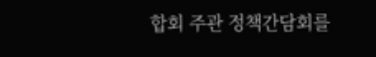합회 주관 정책간담회를